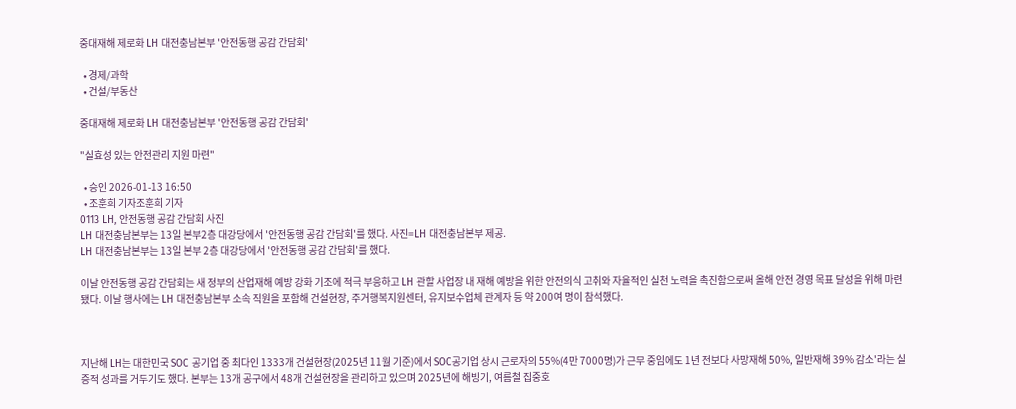중대재해 제로화 LH 대전충남본부 '안전동행 공감 간담회'

  • 경제/과학
  • 건설/부동산

중대재해 제로화 LH 대전충남본부 '안전동행 공감 간담회'

"실효성 있는 안전관리 지원 마련"

  • 승인 2026-01-13 16:50
  • 조훈희 기자조훈희 기자
0113 LH, 안전동행 공감 간담회 사진
LH 대전충남본부는 13일 본부2층 대강당에서 '안전동행 공감 간담회'를 했다. 사진=LH 대전충남본부 제공.
LH 대전충남본부는 13일 본부 2층 대강당에서 '안전동행 공감 간담회'를 했다.

이날 안전동행 공감 간담회는 새 정부의 산업재해 예방 강화 기조에 적극 부응하고 LH 관할 사업장 내 재해 예방을 위한 안전의식 고취와 자율적인 실천 노력을 촉진함으로써 올해 안전 경영 목표 달성을 위해 마련됐다. 이날 행사에는 LH 대전충남본부 소속 직원을 포함해 건설현장, 주거행복지원센터, 유지보수업체 관계자 등 약 200여 명이 참석했다.



지난해 LH는 대한민국 SOC 공기업 중 최다인 1333개 건설현장(2025년 11월 기준)에서 SOC공기업 상시 근로자의 55%(4만 7000명)가 근무 중임에도 1년 전보다 사망재해 50%, 일반재해 39% 감소'라는 실증적 성과를 거두기도 했다. 본부는 13개 공구에서 48개 건설현장을 관리하고 있으며 2025년에 해빙기, 여름철 집중호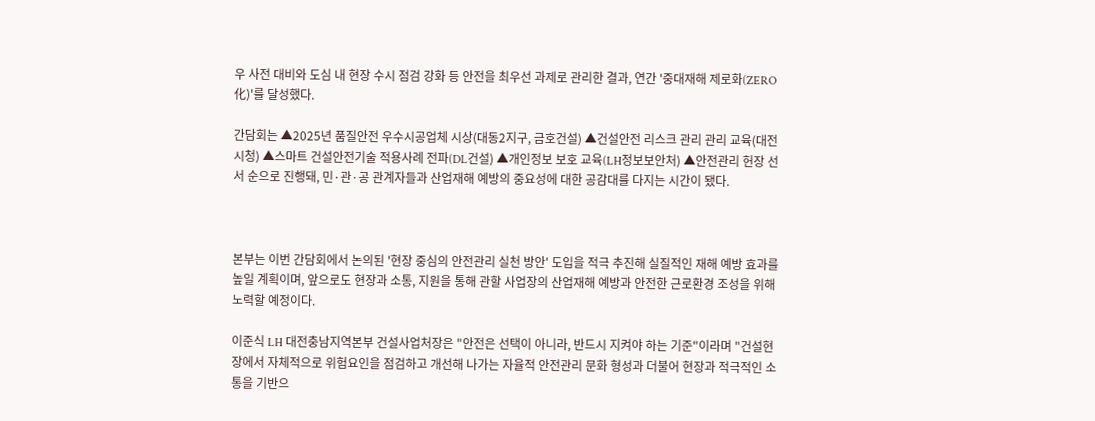우 사전 대비와 도심 내 현장 수시 점검 강화 등 안전을 최우선 과제로 관리한 결과, 연간 '중대재해 제로화(ZERO化)'를 달성했다.

간담회는 ▲2025년 품질안전 우수시공업체 시상(대동2지구, 금호건설) ▲건설안전 리스크 관리 관리 교육(대전시청) ▲스마트 건설안전기술 적용사례 전파(DL건설) ▲개인정보 보호 교육(LH정보보안처) ▲안전관리 헌장 선서 순으로 진행돼, 민·관·공 관계자들과 산업재해 예방의 중요성에 대한 공감대를 다지는 시간이 됐다.



본부는 이번 간담회에서 논의된 '현장 중심의 안전관리 실천 방안' 도입을 적극 추진해 실질적인 재해 예방 효과를 높일 계획이며, 앞으로도 현장과 소통, 지원을 통해 관할 사업장의 산업재해 예방과 안전한 근로환경 조성을 위해 노력할 예정이다.

이준식 LH 대전충남지역본부 건설사업처장은 "안전은 선택이 아니라, 반드시 지켜야 하는 기준"이라며 "건설현장에서 자체적으로 위험요인을 점검하고 개선해 나가는 자율적 안전관리 문화 형성과 더불어 현장과 적극적인 소통을 기반으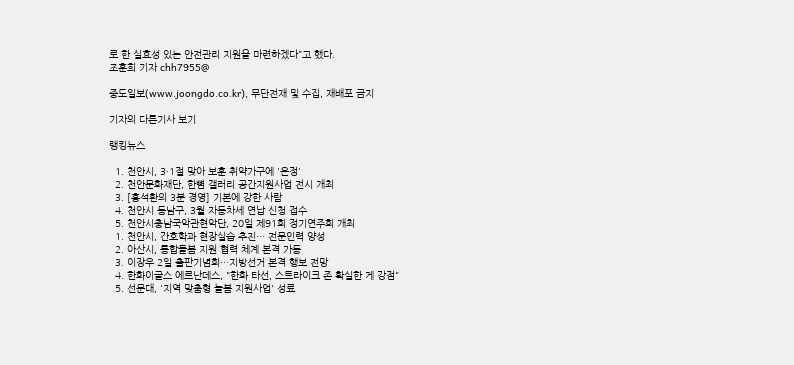로 한 실효성 있는 안전관리 지원을 마련하겠다"고 했다.
조훈희 기자 chh7955@

중도일보(www.joongdo.co.kr), 무단전재 및 수집, 재배포 금지

기자의 다른기사 보기

랭킹뉴스

  1. 천안시, 3·1절 맞아 보훈 취약가구에 '온정'
  2. 천안문화재단, 한뼘 갤러리 공간지원사업 전시 개최
  3. [홍석환의 3분 경영] 기본에 강한 사람
  4. 천안시 동남구, 3월 자동차세 연납 신청 접수
  5. 천안시충남국악관현악단, 20일 제91회 정기연주회 개최
  1. 천안시, 간호학과 현장실습 추진… 전문인력 양성
  2. 아산시, 통합돌봄 지원 협력 체계 본격 가동
  3. 이장우 2일 출판기념회…지방선거 본격 행보 전망
  4. 한화이글스 에르난데스, "한화 타선, 스트라이크 존 확실한 게 강점"
  5. 선문대, '지역 맞춤형 늘봄 지원사업' 성료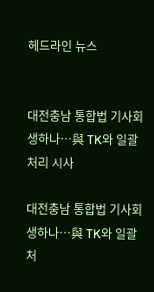헤드라인 뉴스


대전충남 통합법 기사회생하나…與 TK와 일괄처리 시사

대전충남 통합법 기사회생하나…與 TK와 일괄처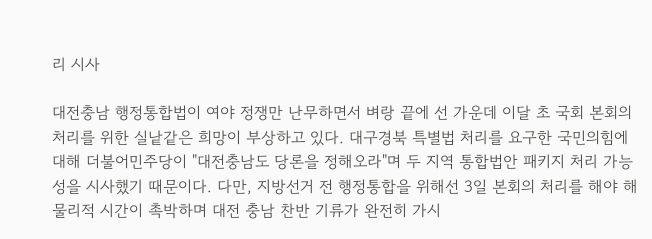리 시사

대전충남 행정통합법이 여야 정쟁만 난무하면서 벼랑 끝에 선 가운데 이달 초 국회 본회의 처리를 위한 실낱같은 희망이 부상하고 있다. 대구경북 특별법 처리를 요구한 국민의힘에 대해 더불어민주당이 "대전충남도 당론을 정해오라"며 두 지역 통합법안 패키지 처리 가능성을 시사했기 때문이다. 다만, 지방선거 전 행정통합을 위해선 3일 본회의 처리를 해야 해 물리적 시간이 촉박하며 대전 충남 찬반 기류가 완전히 가시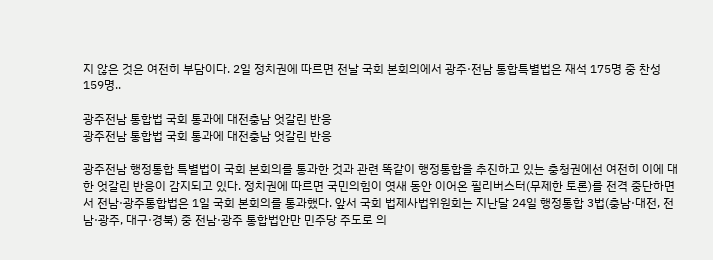지 않은 것은 여전히 부담이다. 2일 정치권에 따르면 전날 국회 본회의에서 광주·전남 통합특별법은 재석 175명 중 찬성 159명..

광주전남 통합법 국회 통과에 대전충남 엇갈린 반응
광주전남 통합법 국회 통과에 대전충남 엇갈린 반응

광주전남 행정통합 특별법이 국회 본회의를 통과한 것과 관련 똑같이 행정통합을 추진하고 있는 충청권에선 여전히 이에 대한 엇갈린 반응이 감지되고 있다. 정치권에 따르면 국민의힘이 엿새 동안 이어온 필리버스터(무제한 토론)를 전격 중단하면서 전남·광주통합법은 1일 국회 본회의를 통과했다. 앞서 국회 법제사법위원회는 지난달 24일 행정통합 3법(충남·대전, 전남·광주, 대구·경북) 중 전남·광주 통합법안만 민주당 주도로 의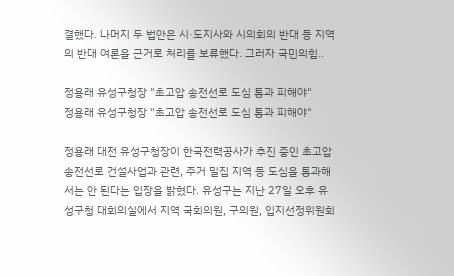결했다. 나머지 두 법안은 시·도지사와 시의회의 반대 등 지역의 반대 여론을 근거로 처리를 보류했다. 그러자 국민의힘..

정용래 유성구청장 "초고압 송전선로 도심 통과 피해야"
정용래 유성구청장 "초고압 송전선로 도심 통과 피해야"

정용래 대전 유성구청장이 한국전력공사가 추진 중인 초고압 송전선로 건설사업과 관련, 주거 밀집 지역 등 도심을 통과해서는 안 된다는 입장을 밝혔다. 유성구는 지난 27일 오후 유성구청 대회의실에서 지역 국회의원, 구의원, 입지선정위원회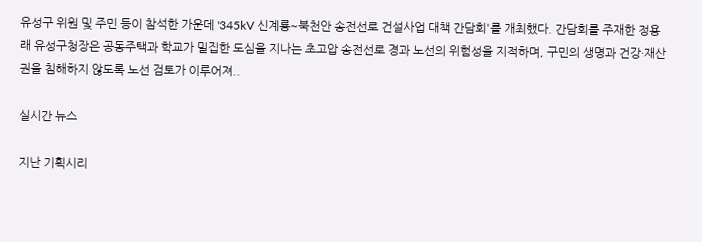유성구 위원 및 주민 등이 참석한 가운데 '345kV 신계룡~북천안 송전선로 건설사업 대책 간담회'를 개최했다. 간담회를 주재한 정용래 유성구청장은 공동주택과 학교가 밀집한 도심을 지나는 초고압 송전선로 경과 노선의 위험성을 지적하며, 구민의 생명과 건강·재산권을 침해하지 않도록 노선 검토가 이루어져..

실시간 뉴스

지난 기획시리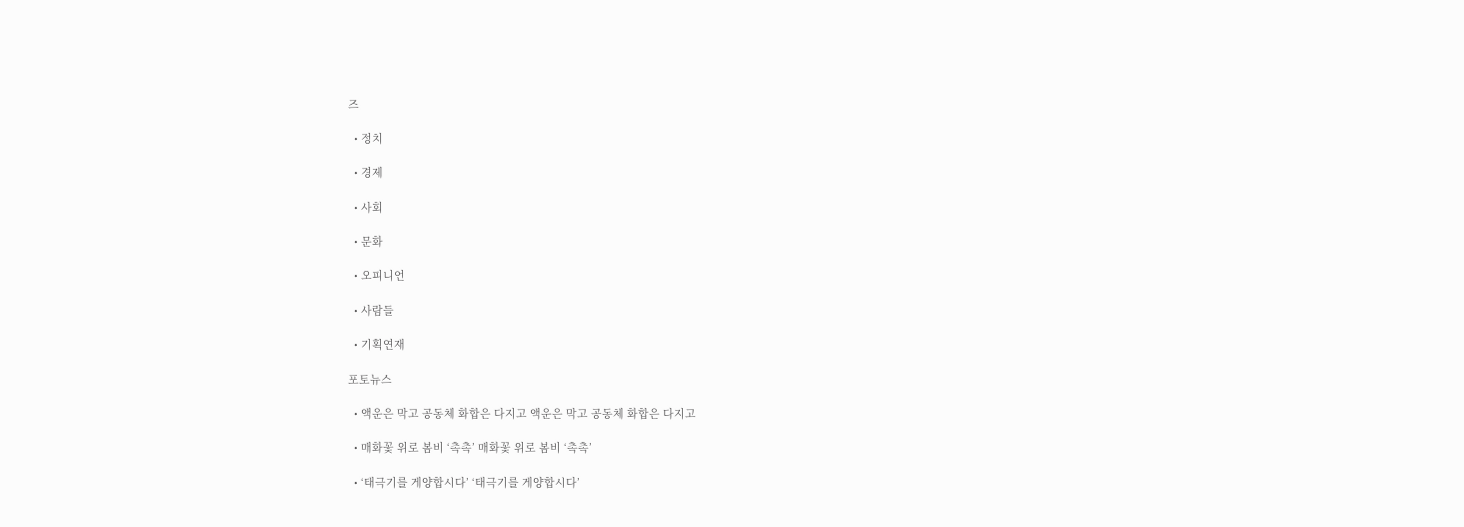즈

  • 정치

  • 경제

  • 사회

  • 문화

  • 오피니언

  • 사람들

  • 기획연재

포토뉴스

  • 액운은 막고 공동체 화합은 다지고 액운은 막고 공동체 화합은 다지고

  • 매화꽃 위로 봄비 ‘촉촉’ 매화꽃 위로 봄비 ‘촉촉’

  • ‘태극기를 게양합시다’ ‘태극기를 게양합시다’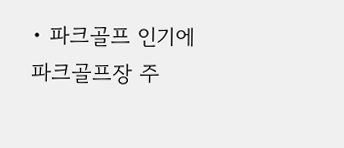• 파크골프 인기에 파크골프장 주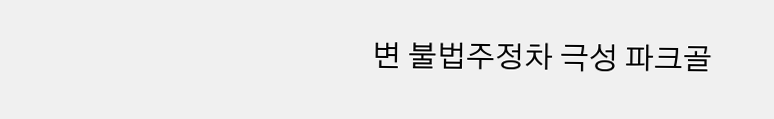변 불법주정차 극성 파크골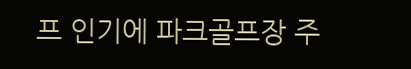프 인기에 파크골프장 주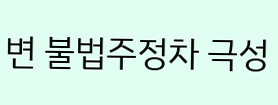변 불법주정차 극성